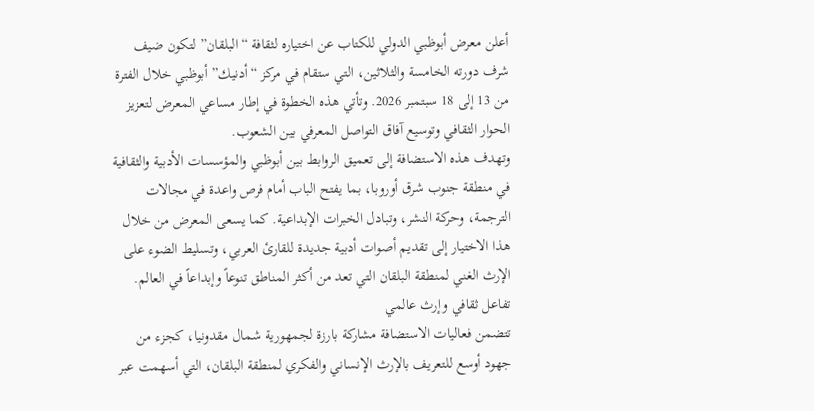أعلن معرض أبوظبي الدولي للكتاب عن اختياره لثقافة “البلقان” لتكون ضيف شرف دورته الخامسة والثلاثين، التي ستقام في مركز “أدنيك” أبوظبي خلال الفترة من 13 إلى 18 سبتمبر 2026. وتأتي هذه الخطوة في إطار مساعي المعرض لتعزيز الحوار الثقافي وتوسيع آفاق التواصل المعرفي بين الشعوب.
وتهدف هذه الاستضافة إلى تعميق الروابط بين أبوظبي والمؤسسات الأدبية والثقافية في منطقة جنوب شرق أوروبا، بما يفتح الباب أمام فرص واعدة في مجالات الترجمة، وحركة النشر، وتبادل الخبرات الإبداعية. كما يسعى المعرض من خلال هذا الاختيار إلى تقديم أصوات أدبية جديدة للقارئ العربي، وتسليط الضوء على الإرث الغني لمنطقة البلقان التي تعد من أكثر المناطق تنوعاً وإبداعاً في العالم.
تفاعل ثقافي وإرث عالمي
تتضمن فعاليات الاستضافة مشاركة بارزة لجمهورية شمال مقدونيا، كجزء من جهود أوسع للتعريف بالإرث الإنساني والفكري لمنطقة البلقان، التي أسهمت عبر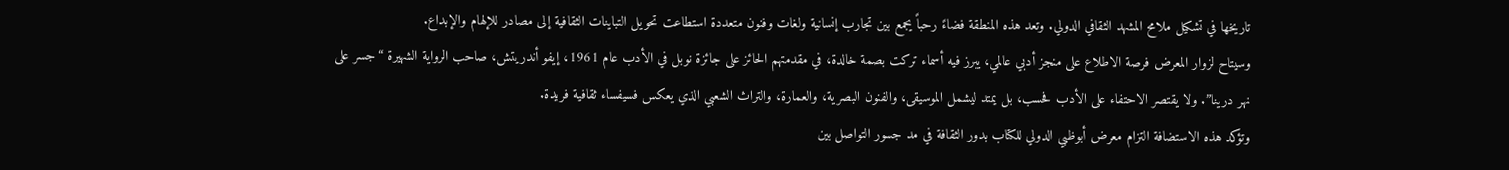تاريخها في تشكيل ملامح المشهد الثقافي الدولي. وتعد هذه المنطقة فضاءً رحباً يجمع بين تجارب إنسانية ولغات وفنون متعددة استطاعت تحويل التباينات الثقافية إلى مصادر للإلهام والإبداع.
وسيتاح لزوار المعرض فرصة الاطلاع على منجز أدبي عالمي، يبرز فيه أسماء تركت بصمة خالدة، في مقدمتهم الحائز على جائزة نوبل في الأدب عام 1961، إيفو أندريتش، صاحب الرواية الشهيرة “جسر على نهر درينا”. ولا يقتصر الاحتفاء على الأدب فحسب، بل يمتد ليشمل الموسيقى، والفنون البصرية، والعمارة، والتراث الشعبي الذي يعكس فسيفساء ثقافية فريدة.
وتؤكد هذه الاستضافة التزام معرض أبوظبي الدولي للكتاب بدور الثقافة في مد جسور التواصل بين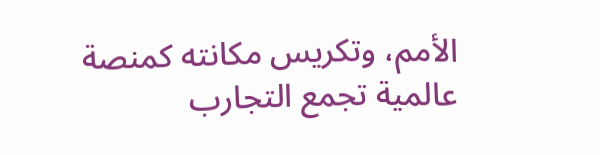الأمم، وتكريس مكانته كمنصة عالمية تجمع التجارب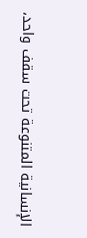الإنسانية المتنوعة تحت سقف واحد،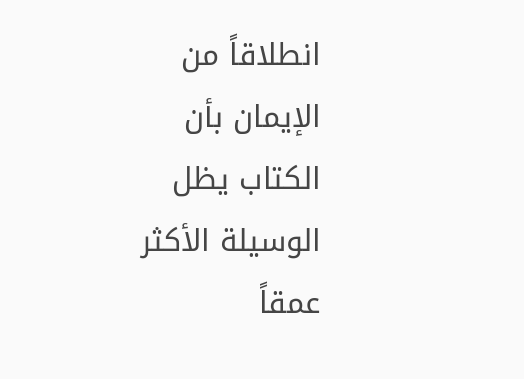انطلاقاً من الإيمان بأن الكتاب يظل الوسيلة الأكثر عمقاً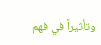وتأثيراً في فهم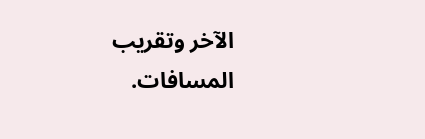الآخر وتقريب المسافات.